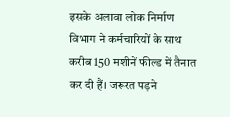इसके अलावा लोक निर्माण विभाग ने कर्मचारियों के साथ करीब 150 मशीनें फील्ड में तैनात कर दी हैं। जरूरत पड़ने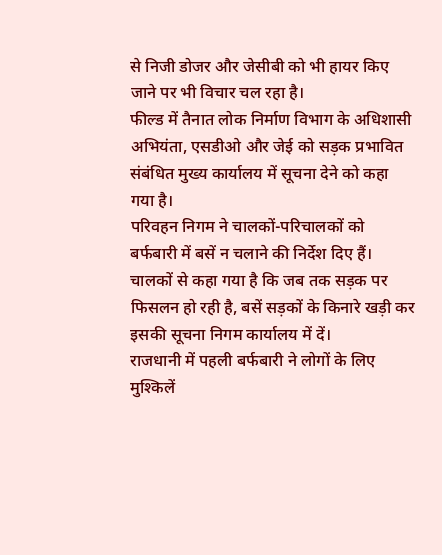से निजी डोजर और जेसीबी को भी हायर किए जाने पर भी विचार चल रहा है।
फील्ड में तैनात लोक निर्माण विभाग के अधिशासी अभियंता, एसडीओ और जेई को सड़क प्रभावित संबंधित मुख्य कार्यालय में सूचना देने को कहा गया है।
परिवहन निगम ने चालकों-परिचालकों को बर्फबारी में बसें न चलाने की निर्देश दिए हैं। चालकों से कहा गया है कि जब तक सड़क पर फिसलन हो रही है, बसें सड़कों के किनारे खड़ी कर इसकी सूचना निगम कार्यालय में दें।
राजधानी में पहली बर्फबारी ने लोगों के लिए मुश्किलें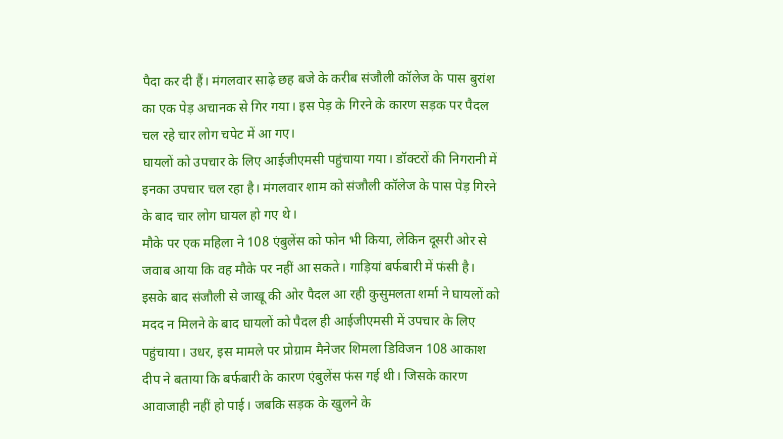पैदा कर दी हैं। मंगलवार साढ़े छह बजे के करीब संजौली कॉलेज के पास बुरांश का एक पेड़ अचानक से गिर गया। इस पेड़ के गिरने के कारण सड़क पर पैदल चल रहे चार लोग चपेट में आ गए।
घायलों को उपचार के लिए आईजीएमसी पहुंचाया गया। डॉक्टरों की निगरानी में इनका उपचार चल रहा है। मंगलवार शाम को संजौली कॉलेज के पास पेड़ गिरने के बाद चार लोग घायल हो गए थे।
मौके पर एक महिला ने 108 एंबुलेंस को फोन भी किया, लेकिन दूसरी ओर से जवाब आया कि वह मौके पर नहीं आ सकते। गाड़ियां बर्फबारी में फंसी है। इसके बाद संजौली से जाखू की ओर पैदल आ रही कुसुमलता शर्मा ने घायलों को मदद न मिलने के बाद घायलों को पैदल ही आईजीएमसी में उपचार के लिए
पहुंचाया। उधर, इस मामले पर प्रोग्राम मैनेजर शिमला डिविजन 108 आकाश दीप ने बताया कि बर्फबारी के कारण एंबुलेंस फंस गई थी। जिसके कारण आवाजाही नहीं हो पाई। जबकि सड़क के खुलने के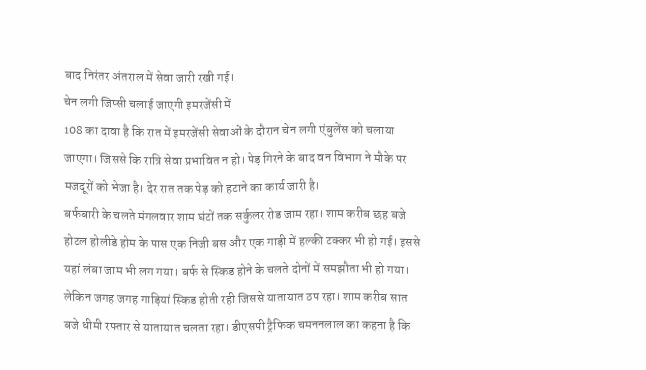बाद निरंतर अंतराल में सेवा जारी रखी गई।
चेन लगी जिप्सी चलाई जाएगी इमरजेंसी में
108 का दावा है कि रात में इमरजेंसी सेवाओं के दौरान चेन लगी एंबुलेंस को चलाया जाएगा। जिससे कि रात्रि सेवा प्रभावित न हो। पेड़ गिरने के बाद वन विभाग ने मौके पर मजदूरों को भेजा है। देर रात तक पेड़ को हटाने का कार्य जारी है।
बर्फबारी के चलते मंगलवार शाम घंटों तक सर्कुलर रोड जाम रहा। शाम करीब छह बजे होटल होलीडे होम के पास एक निजी बस और एक गाड़ी में हल्की टक्कर भी हो गई। इससे यहां लंबा जाम भी लग गया। बर्फ से स्किड होने के चलते दोनों में समझौता भी हो गया।
लेकिन जगह जगह गाड़ियां स्किड होती रही जिससे यातायात ठप रहा। शाम करीब सात बजे धीमी रफ्तार से यातायात चलता रहा। डीएसपी ट्रैफिक चमननलाल का कहना है कि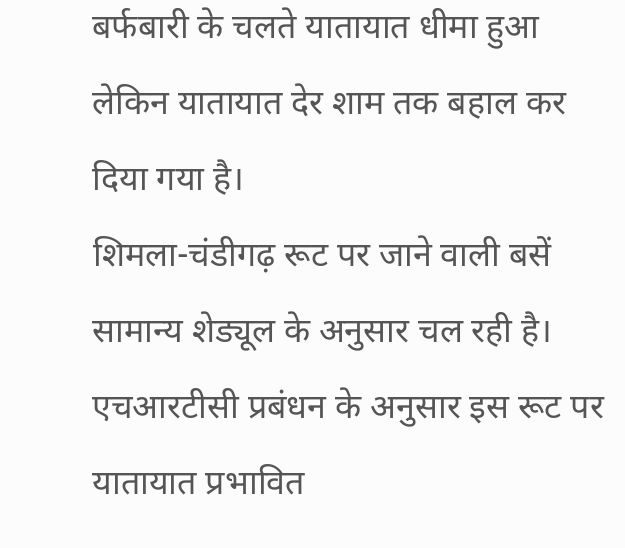बर्फबारी के चलते यातायात धीमा हुआ लेकिन यातायात देर शाम तक बहाल कर दिया गया है।
शिमला-चंडीगढ़ रूट पर जाने वाली बसें सामान्य शेड्यूल के अनुसार चल रही है। एचआरटीसी प्रबंधन के अनुसार इस रूट पर यातायात प्रभावित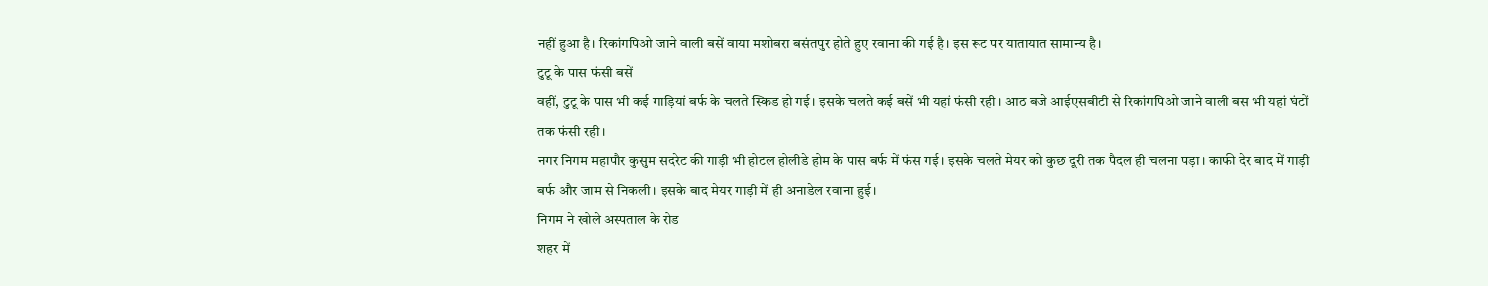नहीं हुआ है। रिकांगपिओ जाने वाली बसें वाया मशोबरा बसंतपुर होते हुए रवाना की गई है। इस रूट पर यातायात सामान्य है।
टुटू के पास फंसी बसें
वहीं, टुटू के पास भी कई गाड़ियां बर्फ के चलते स्किड हो गई। इसके चलते कई बसें भी यहां फंसी रही। आठ बजे आईएसबीटी से रिकांगपिओ जाने वाली बस भी यहां घंटों तक फंसी रही।
नगर निगम महापौर कुसुम सदरेट की गाड़ी भी होटल होलीडे होम के पास बर्फ में फंस गई। इसके चलते मेयर को कुछ दूरी तक पैदल ही चलना पड़ा। काफी देर बाद में गाड़ी बर्फ और जाम से निकली। इसके बाद मेयर गाड़ी में ही अनाडेल रवाना हुई।
निगम ने खोले अस्पताल के रोड
शहर में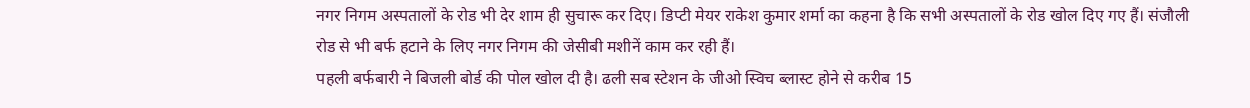नगर निगम अस्पतालों के रोड भी देर शाम ही सुचारू कर दिए। डिप्टी मेयर राकेश कुमार शर्मा का कहना है कि सभी अस्पतालों के रोड खोल दिए गए हैं। संजौली रोड से भी बर्फ हटाने के लिए नगर निगम की जेसीबी मशीनें काम कर रही हैं।
पहली बर्फबारी ने बिजली बोर्ड की पोल खोल दी है। ढली सब स्टेशन के जीओ स्विच ब्लास्ट होने से करीब 15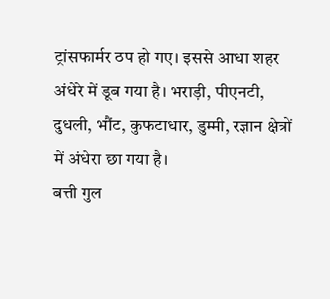ट्रांसफार्मर ठप हो गए। इससे आधा शहर अंधेरे में डूब गया है। भराड़ी, पीएनटी, दुधली, भौंट, कुफटाधार, डुम्मी, रज्ञान क्षेत्रों में अंधेरा छा गया है।
बत्ती गुल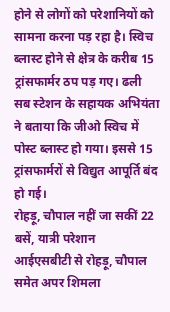होने से लोगों को परेशानियों को सामना करना पड़ रहा है। स्विच ब्लास्ट होने से क्षेत्र के करीब 15 ट्रांसफार्मर ठप पड़ गए। ढली सब स्टेशन के सहायक अभियंता ने बताया कि जीओ स्विच में पोस्ट ब्लास्ट हो गया। इससे 15 ट्रांसफार्मरों से विद्युत आपूर्ति बंद हो गई।
रोहड़ू, चौपाल नहीं जा सकीं 22 बसें, यात्री परेशान
आईएसबीटी से रोहड़ू, चौपाल समेत अपर शिमला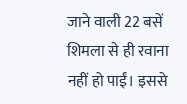जाने वाली 22 बसें शिमला से ही रवाना नहीं हो पाईं। इससे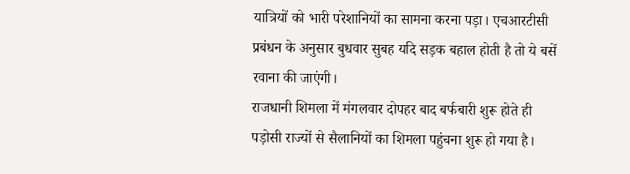यात्रियों को भारी परेशानियों का सामना करना पड़ा। एचआरटीसी प्रबंधन के अनुसार बुधवार सुबह यदि सड़क बहाल होती है तो ये बसें रवाना की जाएंगी।
राजधानी शिमला में मंगलवार दोपहर बाद बर्फबारी शुरू होते ही पड़ोसी राज्यों से सैलानियों का शिमला पहुंचना शुरू हो गया है।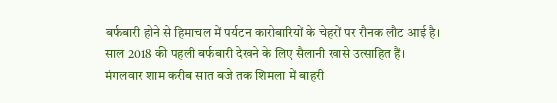बर्फबारी होने से हिमाचल में पर्यटन कारोबारियों के चेहरों पर रौनक लौट आई है। साल 2018 की पहली बर्फबारी देखने के लिए सैलानी खासे उत्साहित हैं।
मंगलवार शाम करीब सात बजे तक शिमला में बाहरी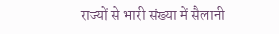राज्यों से भारी संख्या में सैलानी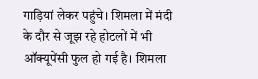गाड़ियां लेकर पहुंचे। शिमला में मंदी के दौर से जूझ रहे होटलों में भी ऑक्यूपेंसी फुल हो गई है। शिमला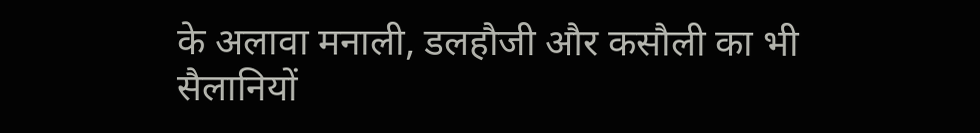के अलावा मनाली, डलहौजी और कसौली का भी सैलानियों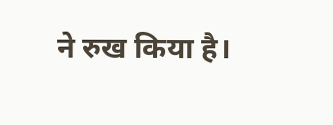ने रुख किया है।